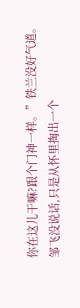你在这儿干嘛?跟个门神一样。”铁兰没好气道。
邹飞没说话,只是从怀里掏出一个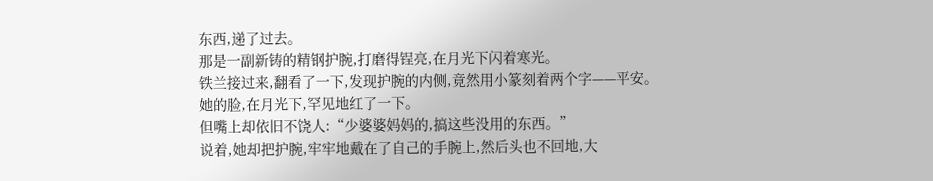东西,递了过去。
那是一副新铸的精钢护腕,打磨得锃亮,在月光下闪着寒光。
铁兰接过来,翻看了一下,发现护腕的内侧,竟然用小篆刻着两个字——平安。
她的脸,在月光下,罕见地红了一下。
但嘴上却依旧不饶人:“少婆婆妈妈的,搞这些没用的东西。”
说着,她却把护腕,牢牢地戴在了自己的手腕上,然后头也不回地,大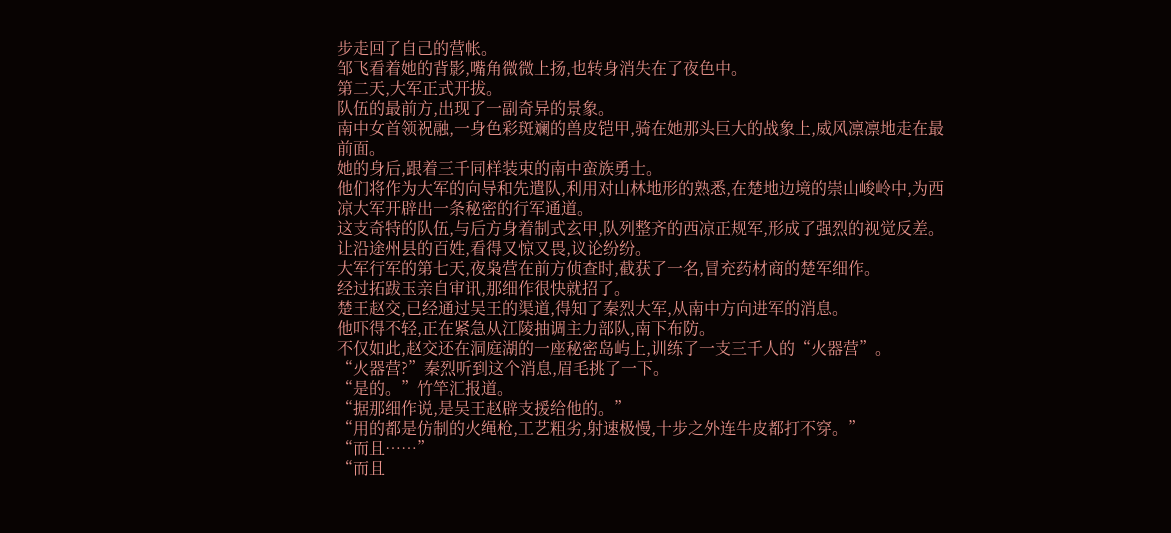步走回了自己的营帐。
邹飞看着她的背影,嘴角微微上扬,也转身消失在了夜色中。
第二天,大军正式开拔。
队伍的最前方,出现了一副奇异的景象。
南中女首领祝融,一身色彩斑斓的兽皮铠甲,骑在她那头巨大的战象上,威风凛凛地走在最前面。
她的身后,跟着三千同样装束的南中蛮族勇士。
他们将作为大军的向导和先遣队,利用对山林地形的熟悉,在楚地边境的崇山峻岭中,为西凉大军开辟出一条秘密的行军通道。
这支奇特的队伍,与后方身着制式玄甲,队列整齐的西凉正规军,形成了强烈的视觉反差。
让沿途州县的百姓,看得又惊又畏,议论纷纷。
大军行军的第七天,夜枭营在前方侦查时,截获了一名,冒充药材商的楚军细作。
经过拓跋玉亲自审讯,那细作很快就招了。
楚王赵交,已经通过吴王的渠道,得知了秦烈大军,从南中方向进军的消息。
他吓得不轻,正在紧急从江陵抽调主力部队,南下布防。
不仅如此,赵交还在洞庭湖的一座秘密岛屿上,训练了一支三千人的“火器营”。
“火器营?”秦烈听到这个消息,眉毛挑了一下。
“是的。”竹竿汇报道。
“据那细作说,是吴王赵辟支援给他的。”
“用的都是仿制的火绳枪,工艺粗劣,射速极慢,十步之外连牛皮都打不穿。”
“而且……”
“而且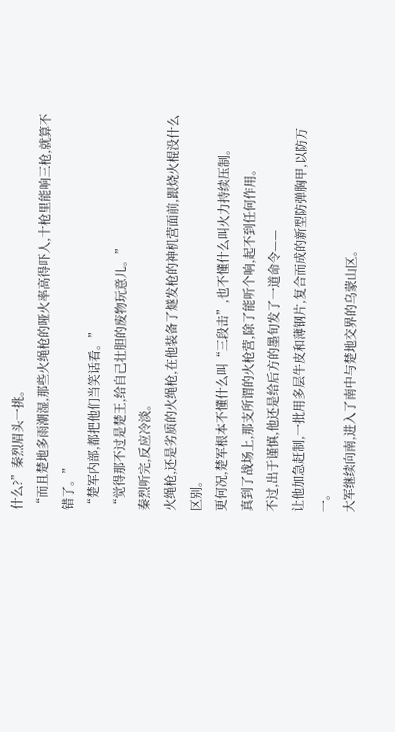什么?”秦烈眉头一挑。
“而且楚地多雨潮湿,那些火绳枪的哑火率高得吓人,十枪里能响三枪,就算不错了。”
“楚军内部,都把他们当笑话看。”
“觉得那不过是楚王,给自己壮胆的废物玩意儿。”
秦烈听完,反应冷淡。
火绳枪,还是劣质的火绳枪,在他装备了燧发枪的神机营面前,跟烧火棍没什么区别。
更何况,楚军根本不懂什么叫“三段击”,也不懂什么叫火力持续压制。
真到了战场上,那支所谓的火枪营,除了能听个响,起不到任何作用。
不过,出于谨慎,他还是给后方的墨旬发了一道命令——
让他加急赶制,一批用多层牛皮和薄钢片,复合而成的新型防弹胸甲,以防万一。
大军继续向南,进入了南中与楚地交界的乌蒙山区。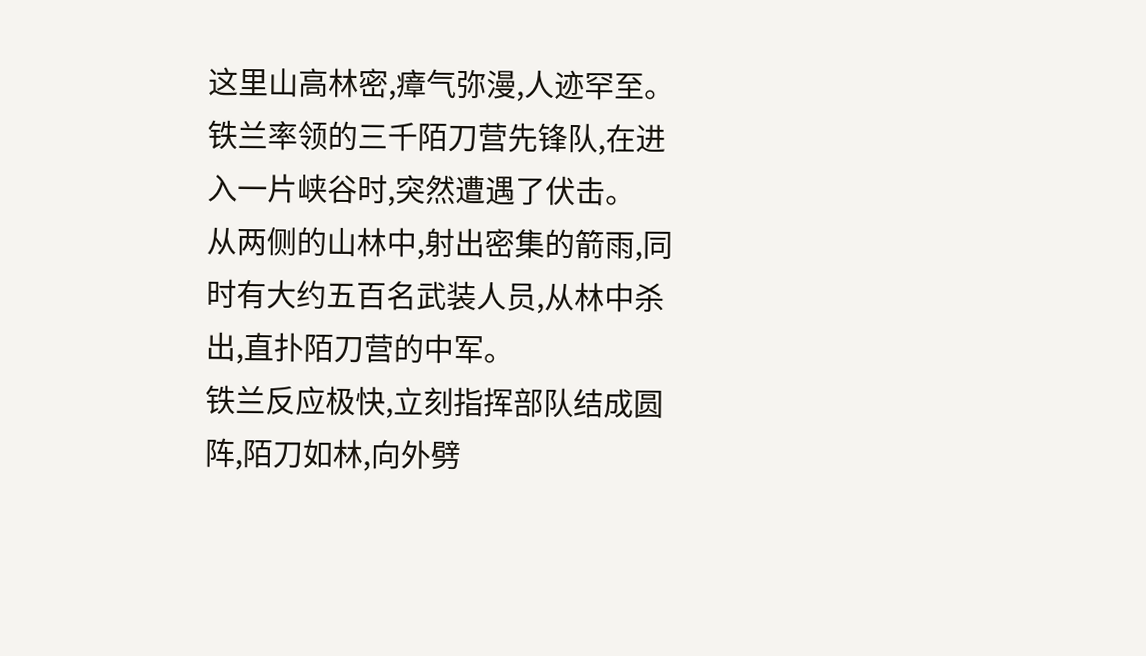这里山高林密,瘴气弥漫,人迹罕至。
铁兰率领的三千陌刀营先锋队,在进入一片峡谷时,突然遭遇了伏击。
从两侧的山林中,射出密集的箭雨,同时有大约五百名武装人员,从林中杀出,直扑陌刀营的中军。
铁兰反应极快,立刻指挥部队结成圆阵,陌刀如林,向外劈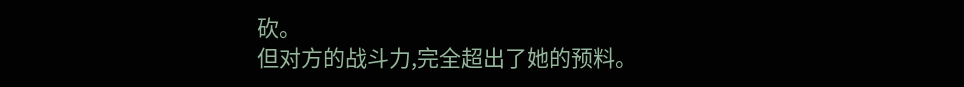砍。
但对方的战斗力,完全超出了她的预料。